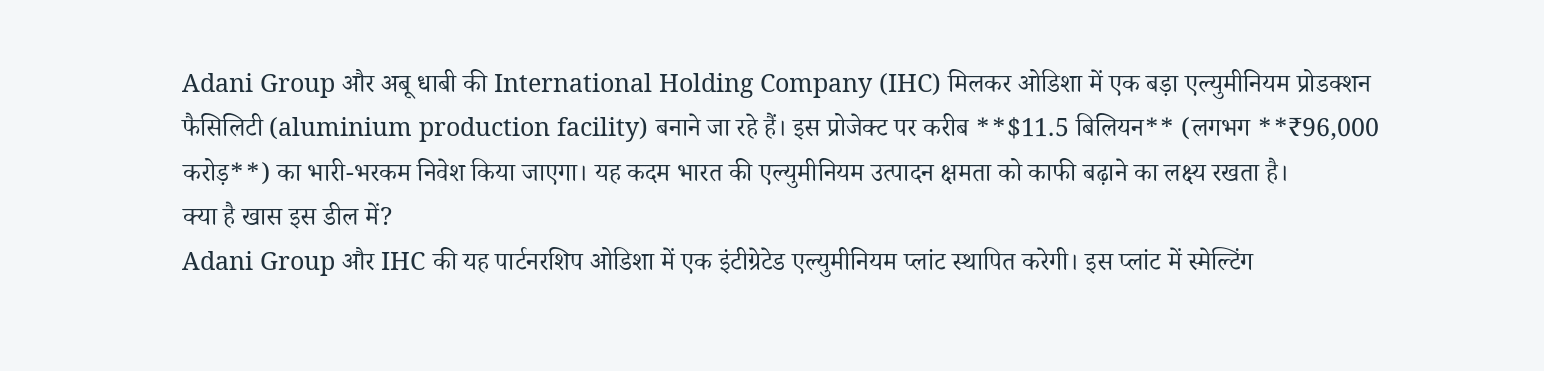Adani Group और अबू धाबी की International Holding Company (IHC) मिलकर ओडिशा में एक बड़ा एल्युमीनियम प्रोडक्शन फैसिलिटी (aluminium production facility) बनाने जा रहे हैं। इस प्रोजेक्ट पर करीब **$11.5 बिलियन** (लगभग **₹96,000 करोड़**) का भारी-भरकम निवेश किया जाएगा। यह कदम भारत की एल्युमीनियम उत्पादन क्षमता को काफी बढ़ाने का लक्ष्य रखता है।
क्या है खास इस डील में?
Adani Group और IHC की यह पार्टनरशिप ओडिशा में एक इंटीग्रेटेड एल्युमीनियम प्लांट स्थापित करेगी। इस प्लांट में स्मेल्टिंग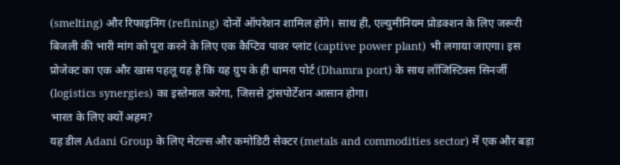(smelting) और रिफाइनिंग (refining) दोनों ऑपरेशन शामिल होंगे। साथ ही, एल्युमीनियम प्रोडक्शन के लिए जरूरी बिजली की भारी मांग को पूरा करने के लिए एक कैप्टिव पावर प्लांट (captive power plant) भी लगाया जाएगा। इस प्रोजेक्ट का एक और खास पहलू यह है कि यह ग्रुप के ही धामरा पोर्ट (Dhamra port) के साथ लॉजिस्टिक्स सिनर्जी (logistics synergies) का इस्तेमाल करेगा, जिससे ट्रांसपोर्टेशन आसान होगा।
भारत के लिए क्यों अहम?
यह डील Adani Group के लिए मेटल्स और कमोडिटी सेक्टर (metals and commodities sector) में एक और बड़ा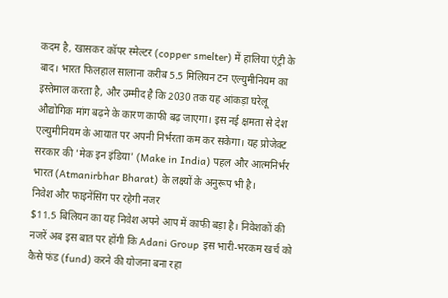कदम है, खासकर कॉपर स्मेल्टर (copper smelter) में हालिया एंट्री के बाद। भारत फिलहाल सालाना करीब 5.5 मिलियन टन एल्युमीनियम का इस्तेमाल करता है, और उम्मीद है कि 2030 तक यह आंकड़ा घरेलू औद्योगिक मांग बढ़ने के कारण काफी बढ़ जाएगा। इस नई क्षमता से देश एल्युमीनियम के आयात पर अपनी निर्भरता कम कर सकेगा। यह प्रोजेक्ट सरकार की 'मेक इन इंडिया' (Make in India) पहल और आत्मनिर्भर भारत (Atmanirbhar Bharat) के लक्ष्यों के अनुरूप भी है।
निवेश और फाइनेंसिंग पर रहेगी नजर
$11.5 बिलियन का यह निवेश अपने आप में काफी बड़ा है। निवेशकों की नजरें अब इस बात पर होंगी कि Adani Group इस भारी-भरकम खर्च को कैसे फंड (fund) करने की योजना बना रहा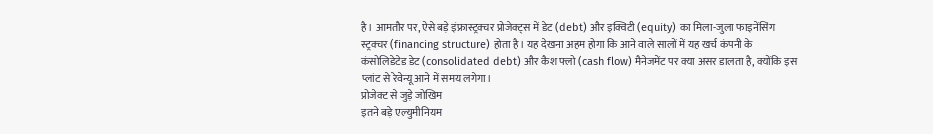है। आमतौर पर, ऐसे बड़े इंफ्रास्ट्रक्चर प्रोजेक्ट्स में डेट (debt) और इक्विटी (equity) का मिला-जुला फाइनेंसिंग स्ट्रक्चर (financing structure) होता है। यह देखना अहम होगा कि आने वाले सालों में यह खर्च कंपनी के कंसोलिडेटेड डेट (consolidated debt) और कैश फ्लो (cash flow) मैनेजमेंट पर क्या असर डालता है, क्योंकि इस प्लांट से रेवेन्यू आने में समय लगेगा।
प्रोजेक्ट से जुड़े जोखिम
इतने बड़े एल्युमीनियम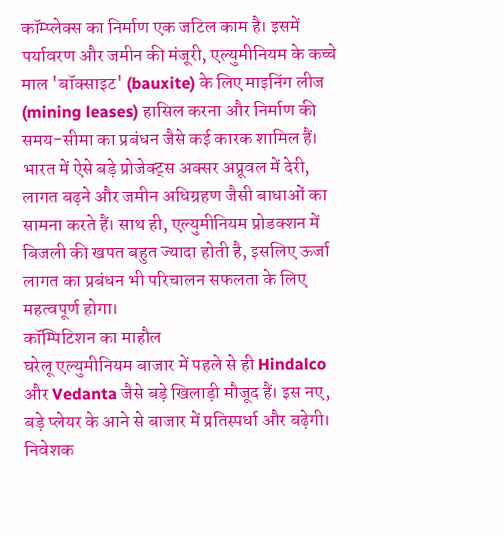कॉम्प्लेक्स का निर्माण एक जटिल काम है। इसमें पर्यावरण और जमीन की मंजूरी, एल्युमीनियम के कच्चे माल 'बॉक्साइट' (bauxite) के लिए माइनिंग लीज (mining leases) हासिल करना और निर्माण की समय-सीमा का प्रबंधन जैसे कई कारक शामिल हैं। भारत में ऐसे बड़े प्रोजेक्ट्स अक्सर अप्रूवल में देरी, लागत बढ़ने और जमीन अधिग्रहण जैसी बाधाओं का सामना करते हैं। साथ ही, एल्युमीनियम प्रोडक्शन में बिजली की खपत बहुत ज्यादा होती है, इसलिए ऊर्जा लागत का प्रबंधन भी परिचालन सफलता के लिए महत्वपूर्ण होगा।
कॉम्पिटिशन का माहौल
घरेलू एल्युमीनियम बाजार में पहले से ही Hindalco और Vedanta जैसे बड़े खिलाड़ी मौजूद हैं। इस नए, बड़े प्लेयर के आने से बाजार में प्रतिस्पर्धा और बढ़ेगी। निवेशक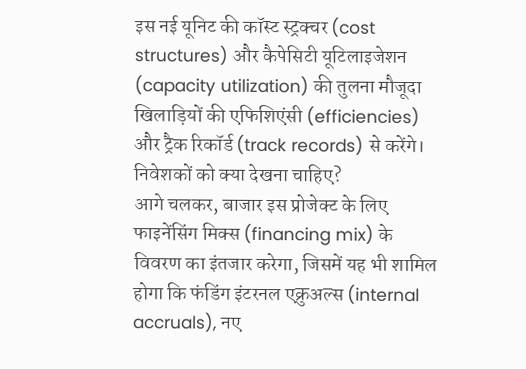इस नई यूनिट की कॉस्ट स्ट्रक्चर (cost structures) और कैपेसिटी यूटिलाइजेशन (capacity utilization) की तुलना मौजूदा खिलाड़ियों की एफिशिएंसी (efficiencies) और ट्रैक रिकॉर्ड (track records) से करेंगे।
निवेशकों को क्या देखना चाहिए?
आगे चलकर, बाजार इस प्रोजेक्ट के लिए फाइनेंसिंग मिक्स (financing mix) के विवरण का इंतजार करेगा, जिसमें यह भी शामिल होगा कि फंडिंग इंटरनल एक्रुअल्स (internal accruals), नए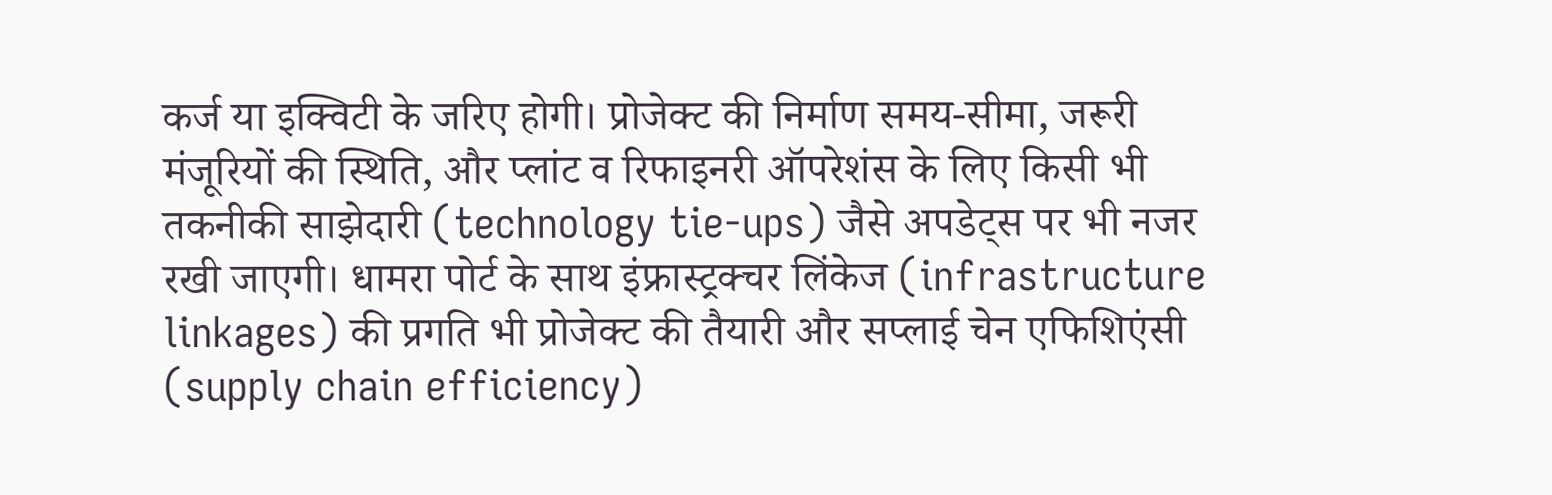कर्ज या इक्विटी के जरिए होगी। प्रोजेक्ट की निर्माण समय-सीमा, जरूरी मंजूरियों की स्थिति, और प्लांट व रिफाइनरी ऑपरेशंस के लिए किसी भी तकनीकी साझेदारी (technology tie-ups) जैसे अपडेट्स पर भी नजर रखी जाएगी। धामरा पोर्ट के साथ इंफ्रास्ट्रक्चर लिंकेज (infrastructure linkages) की प्रगति भी प्रोजेक्ट की तैयारी और सप्लाई चेन एफिशिएंसी (supply chain efficiency)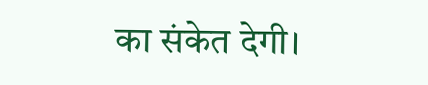का संकेत देगी।